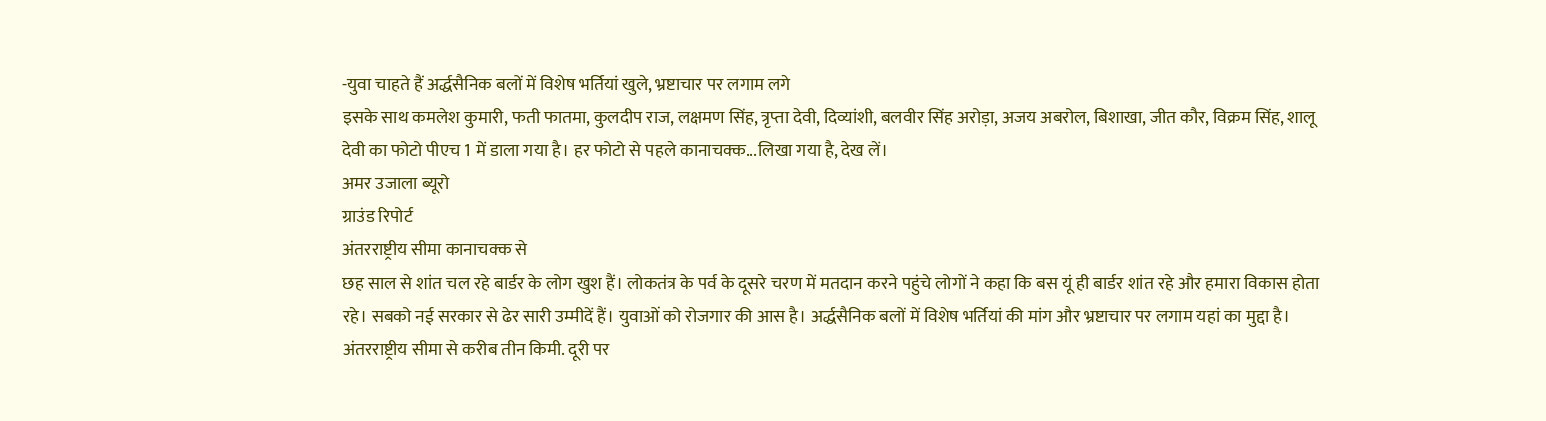-युवा चाहते हैं अर्द्धसैनिक बलों में विशेष भर्तियां खुले, भ्रष्टाचार पर लगाम लगे
इसके साथ कमलेश कुमारी, फती फातमा, कुलदीप राज, लक्षमण सिंह, त्रृप्ता देवी, दिव्यांशी, बलवीर सिंह अरोड़ा, अजय अबरोल, बिशाखा, जीत कौर, विक्रम सिंह, शालू देवी का फोटो पीएच 1 में डाला गया है। हर फोटो से पहले कानाचक्क...लिखा गया है, देख लें।
अमर उजाला ब्यूरो
ग्राउंड रिपोर्ट
अंतरराष्ट्रीय सीमा कानाचक्क से
छह साल से शांत चल रहे बार्डर के लोग खुश हैं। लोकतंत्र के पर्व के दूसरे चरण में मतदान करने पहुंचे लोगों ने कहा कि बस यूं ही बार्डर शांत रहे और हमारा विकास होता रहे। सबको नई सरकार से ढेर सारी उम्मीदें हैं। युवाओं को रोजगार की आस है। अर्द्धसैनिक बलों में विशेष भर्तियां की मांग और भ्रष्टाचार पर लगाम यहां का मुद्दा है। अंतरराष्ट्रीय सीमा से करीब तीन किमी. दूरी पर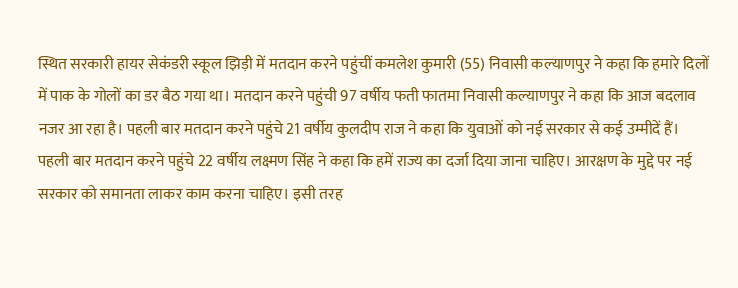स्थित सरकारी हायर सेकंडरी स्कूल झिड़ी में मतदान करने पहुंचीं कमलेश कुमारी (55) निवासी कल्याणपुर ने कहा कि हमारे दिलों में पाक के गोलों का डर बैठ गया था। मतदान करने पहुंची 97 वर्षीय फती फातमा निवासी कल्याणपुर ने कहा कि आज बदलाव नजर आ रहा है। पहली बार मतदान करने पहुंचे 21 वर्षीय कुलदीप राज ने कहा कि युवाओं को नई सरकार से कई उम्मीदें हैं।
पहली बार मतदान करने पहुंचे 22 वर्षीय लक्ष्मण सिंह ने कहा कि हमें राज्य का दर्जा दिया जाना चाहिए। आरक्षण के मुद्दे पर नई सरकार को समानता लाकर काम करना चाहिए। इसी तरह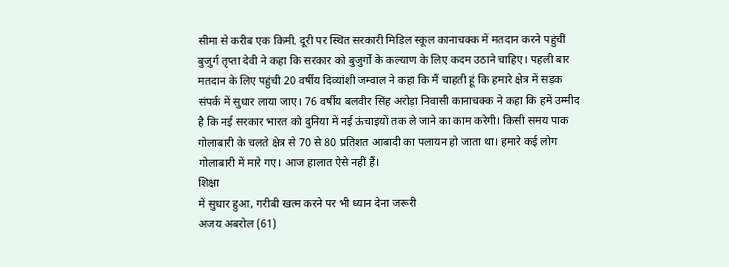सीमा से करीब एक किमी. दूरी पर स्थित सरकारी मिडिल स्कूल कानाचक्क में मतदान करने पहुंचीं बुजुर्ग तृप्ता देवी ने कहा कि सरकार को बुजुर्गों के कल्याण के लिए कदम उठाने चाहिए। पहली बार मतदान के लिए पहुंची 20 वर्षीय दिव्यांशी जम्वाल ने कहा कि मैं चाहती हूं कि हमारे क्षेत्र में सड़क संपर्क में सुधार लाया जाए। 76 वर्षीय बलवीर सिंह अरोड़ा निवासी कानाचक्क ने कहा कि हमें उम्मीद है कि नई सरकार भारत को दुनिया में नई ऊंचाइयों तक ले जाने का काम करेगी। किसी समय पाक गोलाबारी के चलते क्षेत्र से 70 से 80 प्रतिशत आबादी का पलायन हो जाता था। हमारे कई लोग गोलाबारी में मारे गए। आज हालात ऐसे नहीं हैं।
शिक्षा
में सुधार हुआ, गरीबी खत्म करने पर भी ध्यान देना जरूरी
अजय अबरोल (61)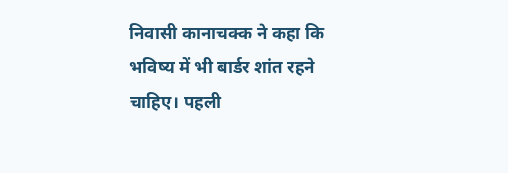निवासी कानाचक्क ने कहा कि भविष्य में भी बार्डर शांत रहने चाहिए। पहली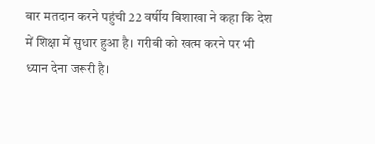बार मतदान करने पहुंची 22 वर्षीय बिशाखा ने कहा कि देश में शिक्षा में सुधार हुआ है। गरीबी को खत्म करने पर भी ध्यान देना जरूरी है।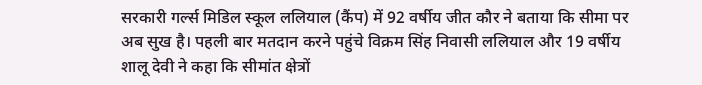सरकारी गर्ल्स मिडिल स्कूल ललियाल (कैंप) में 92 वर्षीय जीत कौर ने बताया कि सीमा पर अब सुख है। पहली बार मतदान करने पहुंचे विक्रम सिंह निवासी ललियाल और 19 वर्षीय शालू देवी ने कहा कि सीमांत क्षेत्रों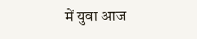में युवा आज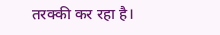तरक्की कर रहा है।